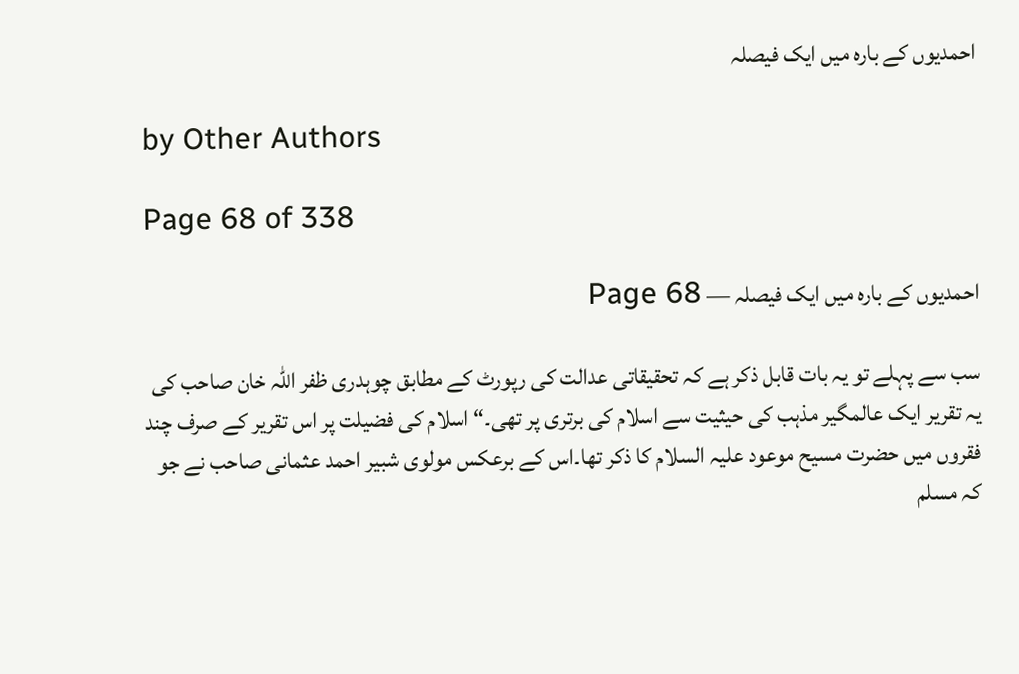احمدیوں کے بارہ میں ایک فیصلہ

by Other Authors

Page 68 of 338

احمدیوں کے بارہ میں ایک فیصلہ — Page 68

سب سے پہلے تو یہ بات قابل ذکر ہے کہ تحقیقاتی عدالت کی رپورٹ کے مطابق چوہدری ظفر اللہ خان صاحب کی یہ تقریر ایک عالمگیر مذہب کی حیثیت سے اسلام کی برتری پر تھی۔“ اسلام کی فضیلت پر اس تقریر کے صرف چند فقروں میں حضرت مسیح موعود علیہ السلام کا ذکر تھا۔اس کے برعکس مولوی شبیر احمد عثمانی صاحب نے جو کہ مسلم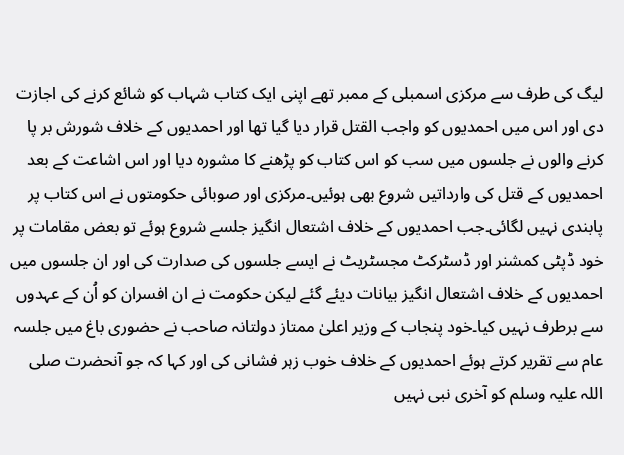لیگ کی طرف سے مرکزی اسمبلی کے ممبر تھے اپنی ایک کتاب شہاب کو شائع کرنے کی اجازت دی اور اس میں احمدیوں کو واجب القتل قرار دیا گیا تھا اور احمدیوں کے خلاف شورش بر پا کرنے والوں نے جلسوں میں سب کو اس کتاب کو پڑھنے کا مشورہ دیا اور اس اشاعت کے بعد احمدیوں کے قتل کی وارداتیں شروع بھی ہوئیں۔مرکزی اور صوبائی حکومتوں نے اس کتاب پر پابندی نہیں لگائی۔جب احمدیوں کے خلاف اشتعال انگیز جلسے شروع ہوئے تو بعض مقامات پر خود ڈپٹی کمشنر اور ڈسٹرکٹ مجسٹریٹ نے ایسے جلسوں کی صدارت کی اور ان جلسوں میں احمدیوں کے خلاف اشتعال انگیز بیانات دیئے گئے لیکن حکومت نے ان افسران کو اُن کے عہدوں سے برطرف نہیں کیا۔خود پنجاب کے وزیر اعلیٰ ممتاز دولتانہ صاحب نے حضوری باغ میں جلسہ عام سے تقریر کرتے ہوئے احمدیوں کے خلاف خوب زہر فشانی کی اور کہا کہ جو آنحضرت صلی اللہ علیہ وسلم کو آخری نبی نہیں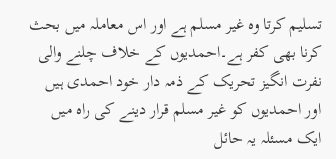تسلیم کرتا وہ غیر مسلم ہے اور اس معاملہ میں بحث کرنا بھی کفر ہے۔احمدیوں کے خلاف چلنے والی نفرت انگیز تحریک کے ذمہ دار خود احمدی ہیں اور احمدیوں کو غیر مسلم قرار دینے کی راہ میں ایک مسئلہ یہ حائل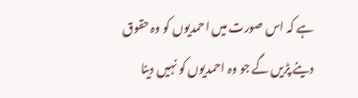ہے کہ اس صورت میں احمدیوں کو وہ حقوق دینے پڑیں گے جو وہ احمدیوں کو نہیں دینا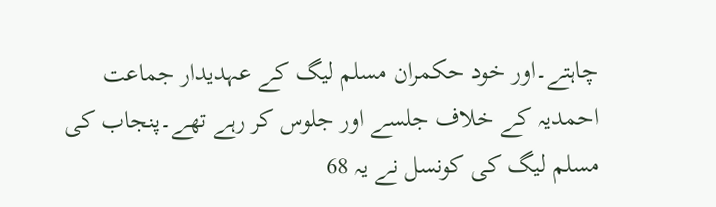چاہتے۔اور خود حکمران مسلم لیگ کے عہدیدار جماعت احمدیہ کے خلاف جلسے اور جلوس کر رہے تھے۔پنجاب کی مسلم لیگ کی کونسل نے یہ 68